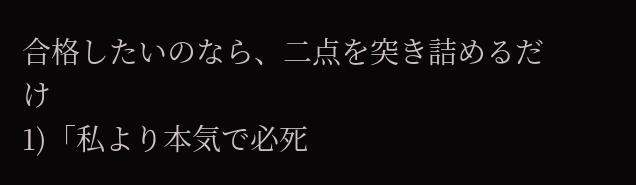合格したいのなら、二点を突き詰めるだけ
1)「私より本気で必死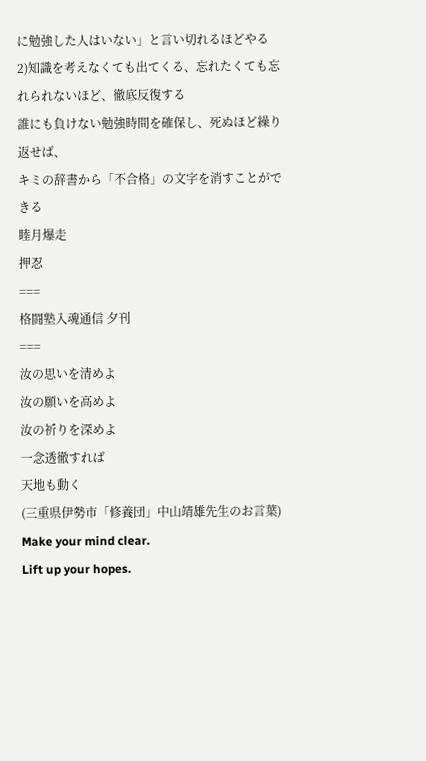に勉強した人はいない」と言い切れるほどやる
2)知識を考えなくても出てくる、忘れたくても忘れられないほど、徹底反復する
誰にも負けない勉強時間を確保し、死ぬほど繰り返せば、
キミの辞書から「不合格」の文字を消すことができる
睦月爆走
押忍
===
格闘塾入魂通信 夕刊
===
汝の思いを清めよ
汝の願いを高めよ
汝の祈りを深めよ
一念透徹すれば
天地も動く
(三重県伊勢市「修養団」中山靖雄先生のお言葉)
Make your mind clear.
Lift up your hopes.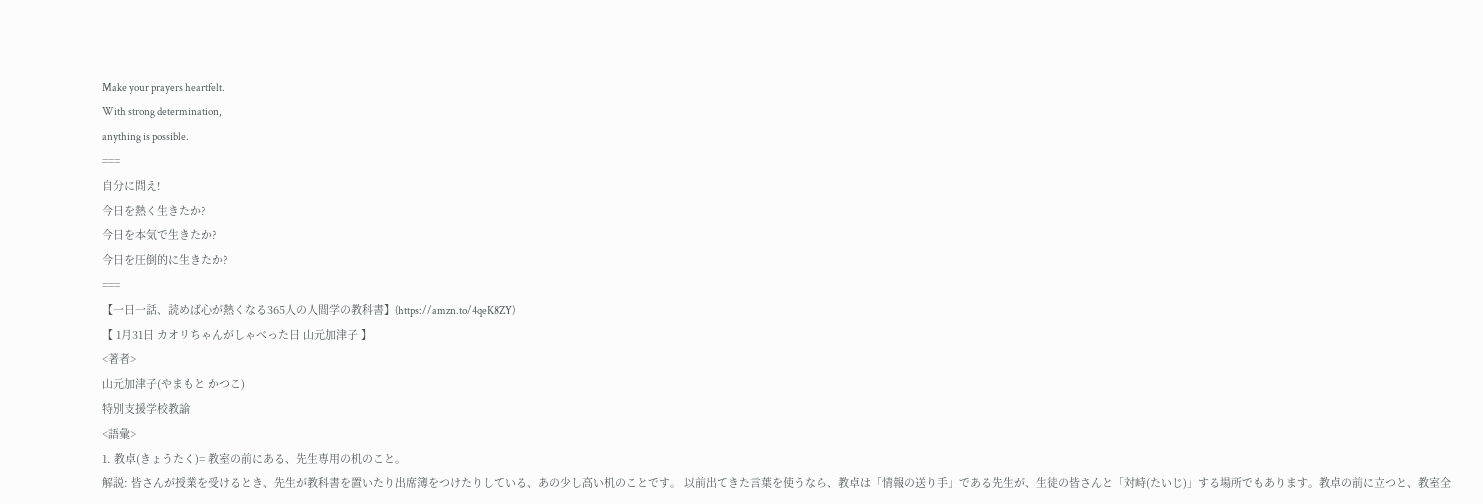Make your prayers heartfelt.
With strong determination,
anything is possible.
===
自分に問え!
今日を熱く生きたか?
今日を本気で生きたか?
今日を圧倒的に生きたか?
===
【一日一話、読めば心が熱くなる365人の人間学の教科書】(https://amzn.to/4qeK8ZY)
【 1月31日 カオリちゃんがしゃべった日 山元加津子 】
<著者>
山元加津子(やまもと かつこ)
特別支援学校教諭
<語彙>
1. 教卓(きょうたく)= 教室の前にある、先生専用の机のこと。
解説: 皆さんが授業を受けるとき、先生が教科書を置いたり出席簿をつけたりしている、あの少し高い机のことです。 以前出てきた言葉を使うなら、教卓は「情報の送り手」である先生が、生徒の皆さんと「対峙(たいじ)」する場所でもあります。教卓の前に立つと、教室全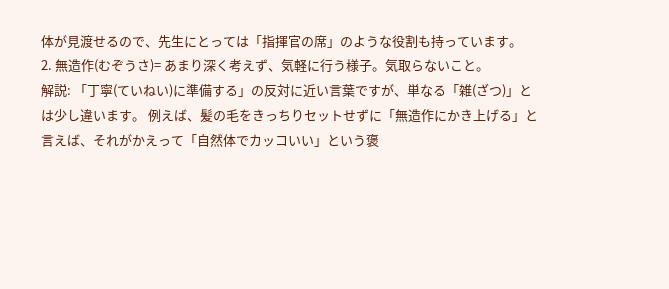体が見渡せるので、先生にとっては「指揮官の席」のような役割も持っています。
2. 無造作(むぞうさ)= あまり深く考えず、気軽に行う様子。気取らないこと。
解説: 「丁寧(ていねい)に準備する」の反対に近い言葉ですが、単なる「雑(ざつ)」とは少し違います。 例えば、髪の毛をきっちりセットせずに「無造作にかき上げる」と言えば、それがかえって「自然体でカッコいい」という褒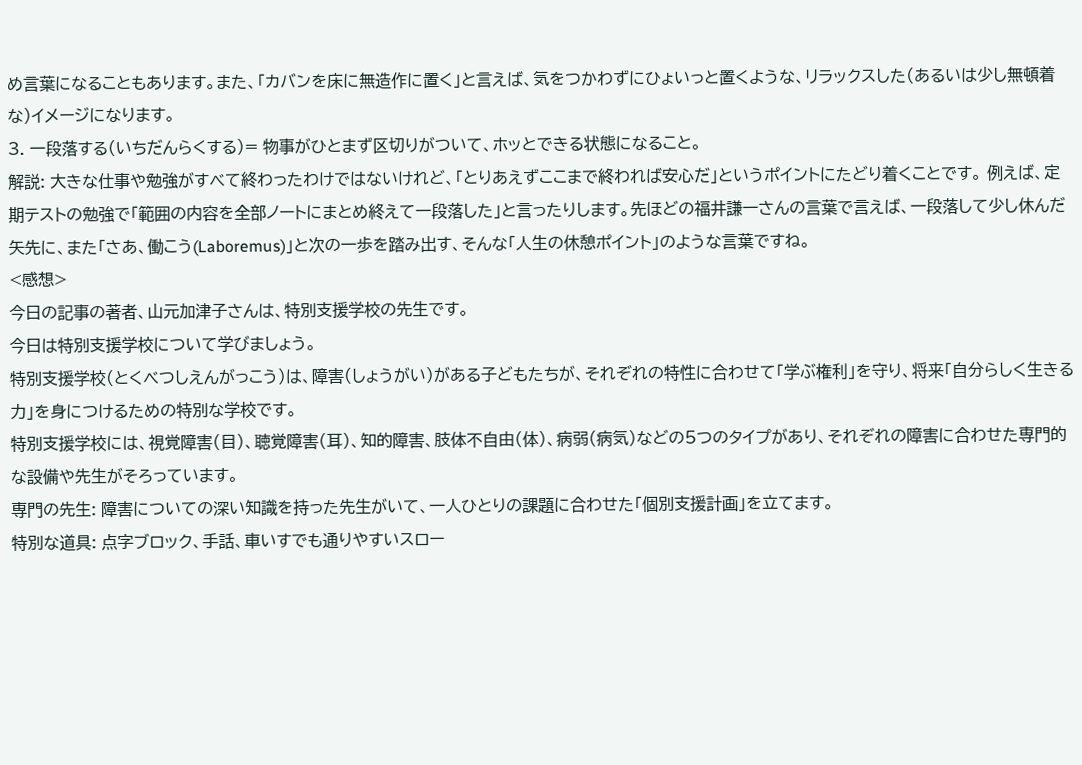め言葉になることもあります。また、「カバンを床に無造作に置く」と言えば、気をつかわずにひょいっと置くような、リラックスした(あるいは少し無頓着な)イメージになります。
3. 一段落する(いちだんらくする)= 物事がひとまず区切りがついて、ホッとできる状態になること。
解説: 大きな仕事や勉強がすべて終わったわけではないけれど、「とりあえずここまで終われば安心だ」というポイントにたどり着くことです。 例えば、定期テストの勉強で「範囲の内容を全部ノートにまとめ終えて一段落した」と言ったりします。先ほどの福井謙一さんの言葉で言えば、一段落して少し休んだ矢先に、また「さあ、働こう(Laboremus)」と次の一歩を踏み出す、そんな「人生の休憩ポイント」のような言葉ですね。
<感想>
今日の記事の著者、山元加津子さんは、特別支援学校の先生です。
今日は特別支援学校について学びましょう。
特別支援学校(とくべつしえんがっこう)は、障害(しょうがい)がある子どもたちが、それぞれの特性に合わせて「学ぶ権利」を守り、将来「自分らしく生きる力」を身につけるための特別な学校です。
特別支援学校には、視覚障害(目)、聴覚障害(耳)、知的障害、肢体不自由(体)、病弱(病気)などの5つのタイプがあり、それぞれの障害に合わせた専門的な設備や先生がそろっています。
専門の先生: 障害についての深い知識を持った先生がいて、一人ひとりの課題に合わせた「個別支援計画」を立てます。
特別な道具: 点字ブロック、手話、車いすでも通りやすいスロー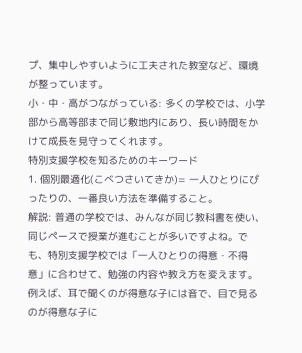プ、集中しやすいように工夫された教室など、環境が整っています。
小・中・高がつながっている: 多くの学校では、小学部から高等部まで同じ敷地内にあり、長い時間をかけて成長を見守ってくれます。
特別支援学校を知るためのキーワード
1. 個別最適化(こべつさいてきか)= 一人ひとりにぴったりの、一番良い方法を準備すること。
解説: 普通の学校では、みんなが同じ教科書を使い、同じペースで授業が進むことが多いですよね。でも、特別支援学校では「一人ひとりの得意・不得意」に合わせて、勉強の内容や教え方を変えます。 例えば、耳で聞くのが得意な子には音で、目で見るのが得意な子に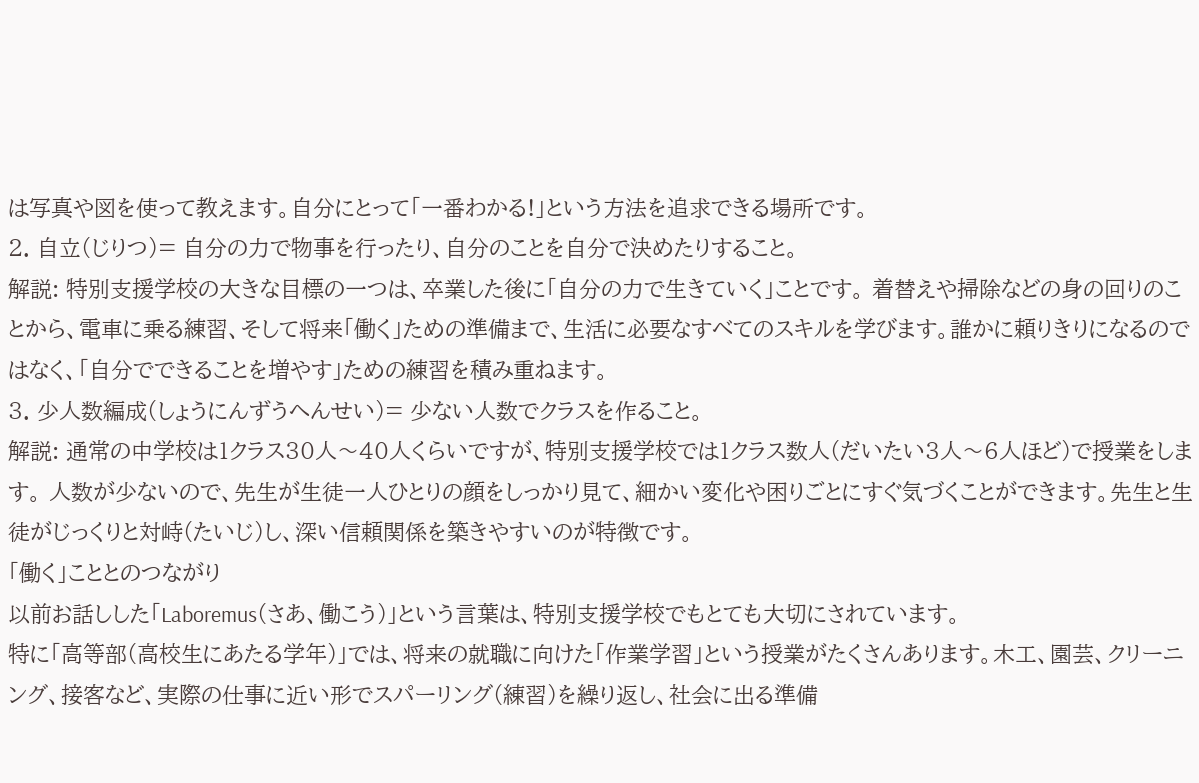は写真や図を使って教えます。自分にとって「一番わかる!」という方法を追求できる場所です。
2. 自立(じりつ)= 自分の力で物事を行ったり、自分のことを自分で決めたりすること。
解説: 特別支援学校の大きな目標の一つは、卒業した後に「自分の力で生きていく」ことです。 着替えや掃除などの身の回りのことから、電車に乗る練習、そして将来「働く」ための準備まで、生活に必要なすべてのスキルを学びます。誰かに頼りきりになるのではなく、「自分でできることを増やす」ための練習を積み重ねます。
3. 少人数編成(しょうにんずうへんせい)= 少ない人数でクラスを作ること。
解説: 通常の中学校は1クラス30人〜40人くらいですが、特別支援学校では1クラス数人(だいたい3人〜6人ほど)で授業をします。 人数が少ないので、先生が生徒一人ひとりの顔をしっかり見て、細かい変化や困りごとにすぐ気づくことができます。先生と生徒がじっくりと対峙(たいじ)し、深い信頼関係を築きやすいのが特徴です。
「働く」こととのつながり
以前お話しした「Laboremus(さあ、働こう)」という言葉は、特別支援学校でもとても大切にされています。
特に「高等部(高校生にあたる学年)」では、将来の就職に向けた「作業学習」という授業がたくさんあります。木工、園芸、クリーニング、接客など、実際の仕事に近い形でスパーリング(練習)を繰り返し、社会に出る準備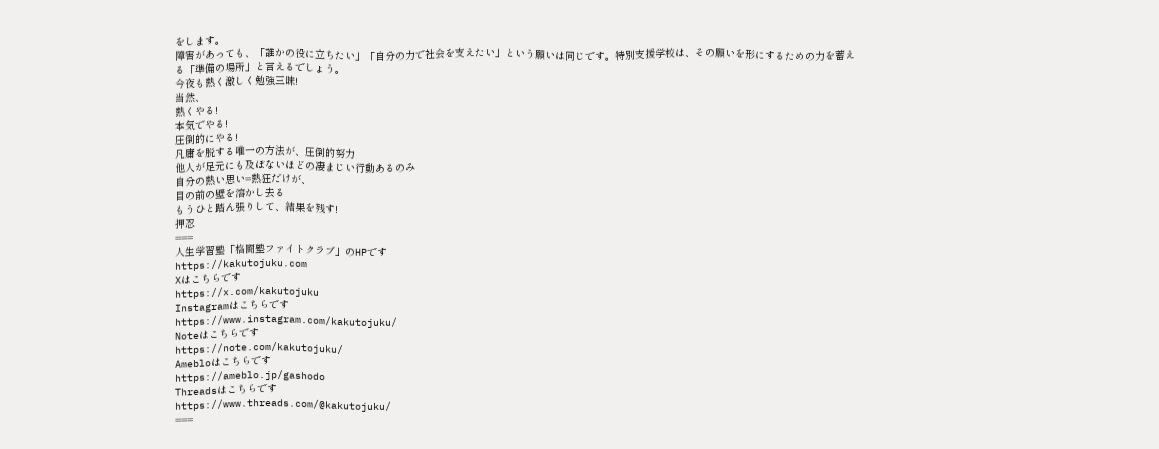をします。
障害があっても、「誰かの役に立ちたい」「自分の力で社会を支えたい」という願いは同じです。特別支援学校は、その願いを形にするための力を蓄える「準備の場所」と言えるでしょう。
今夜も熱く激しく勉強三昧!
当然、
熱くやる!
本気でやる!
圧倒的にやる!
凡庸を脱する唯一の方法が、圧倒的努力
他人が足元にも及ぼないほどの凄まじい行動あるのみ
自分の熱い思い=熱狂だけが、
目の前の壁を溶かし去る
もうひと踏ん張りして、結果を残す!
押忍
===
人生学習塾「格闘塾ファイトクラブ」のHPです
https://kakutojuku.com
Xはこちらです
https://x.com/kakutojuku
Instagramはこちらです
https://www.instagram.com/kakutojuku/
Noteはこちらです
https://note.com/kakutojuku/
Amebloはこちらです
https://ameblo.jp/gashodo
Threadsはこちらです
https://www.threads.com/@kakutojuku/
===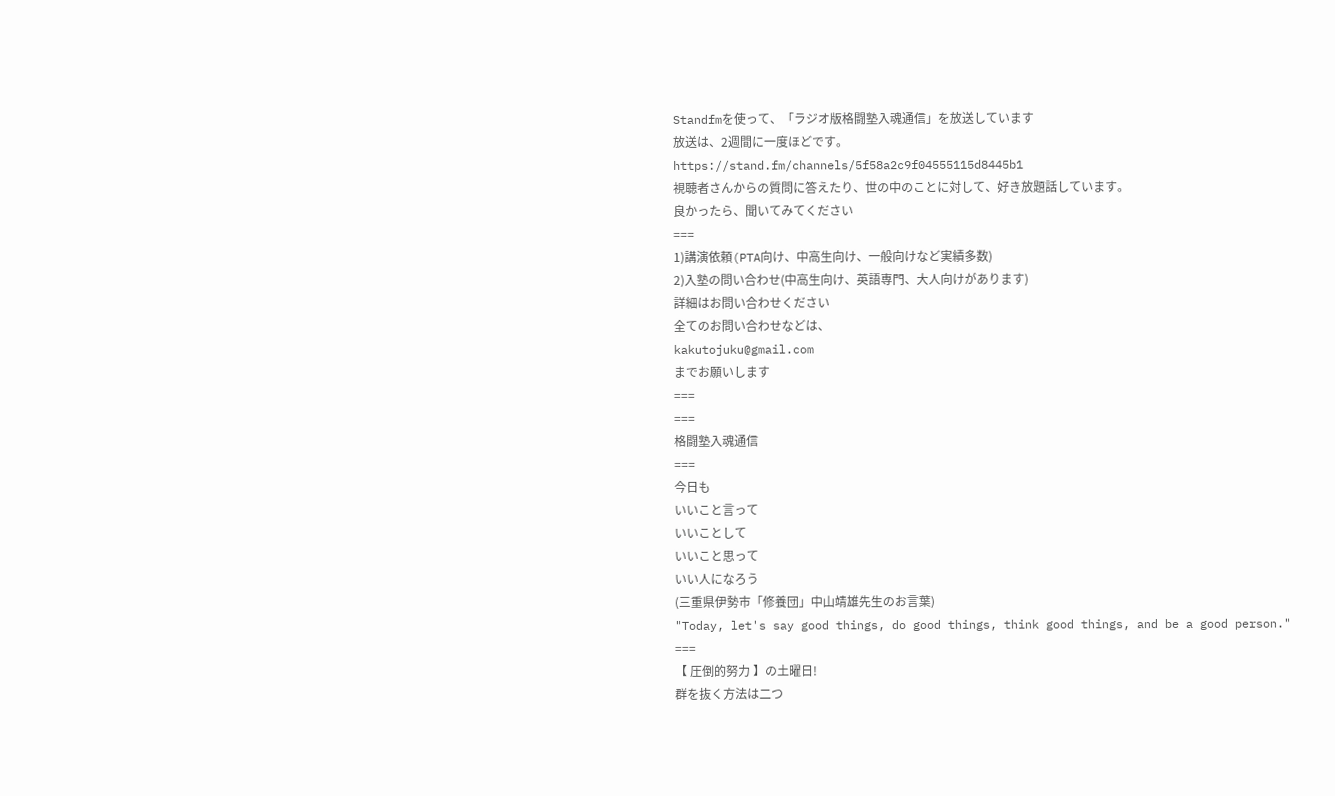Standfmを使って、「ラジオ版格闘塾入魂通信」を放送しています
放送は、2週間に一度ほどです。
https://stand.fm/channels/5f58a2c9f04555115d8445b1
視聴者さんからの質問に答えたり、世の中のことに対して、好き放題話しています。
良かったら、聞いてみてください
===
1)講演依頼(PTA向け、中高生向け、一般向けなど実績多数)
2)入塾の問い合わせ(中高生向け、英語専門、大人向けがあります)
詳細はお問い合わせください
全てのお問い合わせなどは、
kakutojuku@gmail.com
までお願いします
===
===
格闘塾入魂通信
===
今日も
いいこと言って
いいことして
いいこと思って
いい人になろう
(三重県伊勢市「修養団」中山靖雄先生のお言葉)
"Today, let's say good things, do good things, think good things, and be a good person."
===
【 圧倒的努力 】の土曜日!
群を抜く方法は二つ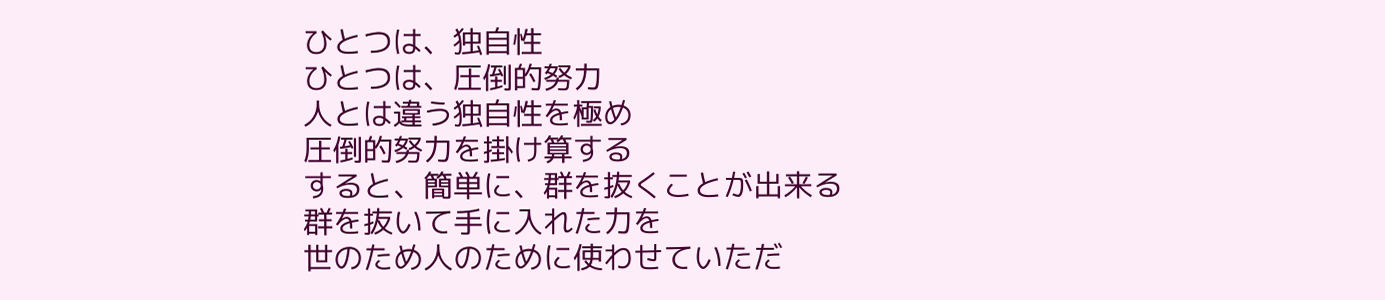ひとつは、独自性
ひとつは、圧倒的努力
人とは違う独自性を極め
圧倒的努力を掛け算する
すると、簡単に、群を抜くことが出来る
群を抜いて手に入れた力を
世のため人のために使わせていただ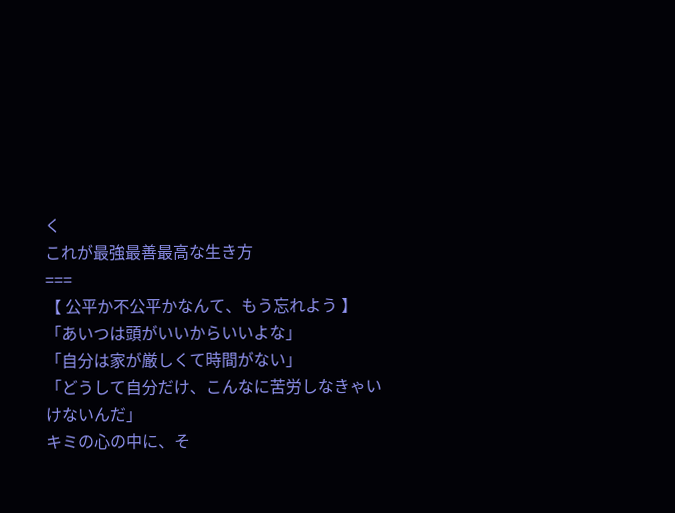く
これが最強最善最高な生き方
===
【 公平か不公平かなんて、もう忘れよう 】
「あいつは頭がいいからいいよな」
「自分は家が厳しくて時間がない」
「どうして自分だけ、こんなに苦労しなきゃいけないんだ」
キミの心の中に、そ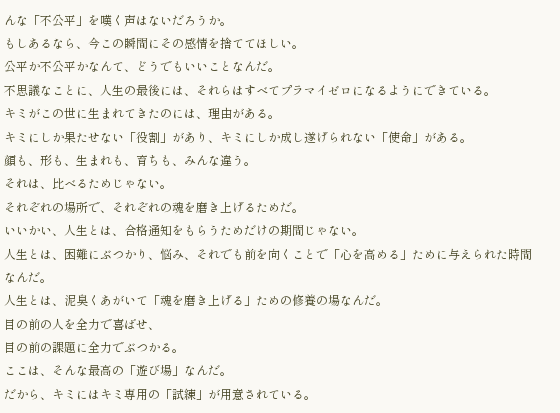んな「不公平」を嘆く声はないだろうか。
もしあるなら、今この瞬間にその感情を捨ててほしい。
公平か不公平かなんて、どうでもいいことなんだ。
不思議なことに、人生の最後には、それらはすべてプラマイゼロになるようにできている。
キミがこの世に生まれてきたのには、理由がある。
キミにしか果たせない「役割」があり、キミにしか成し遂げられない「使命」がある。
顔も、形も、生まれも、育ちも、みんな違う。
それは、比べるためじゃない。
それぞれの場所で、それぞれの魂を磨き上げるためだ。
いいかい、人生とは、合格通知をもらうためだけの期間じゃない。
人生とは、困難にぶつかり、悩み、それでも前を向くことで「心を高める」ために与えられた時間なんだ。
人生とは、泥臭くあがいて「魂を磨き上げる」ための修養の場なんだ。
目の前の人を全力で喜ばせ、
目の前の課題に全力でぶつかる。
ここは、そんな最高の「遊び場」なんだ。
だから、キミにはキミ専用の「試練」が用意されている。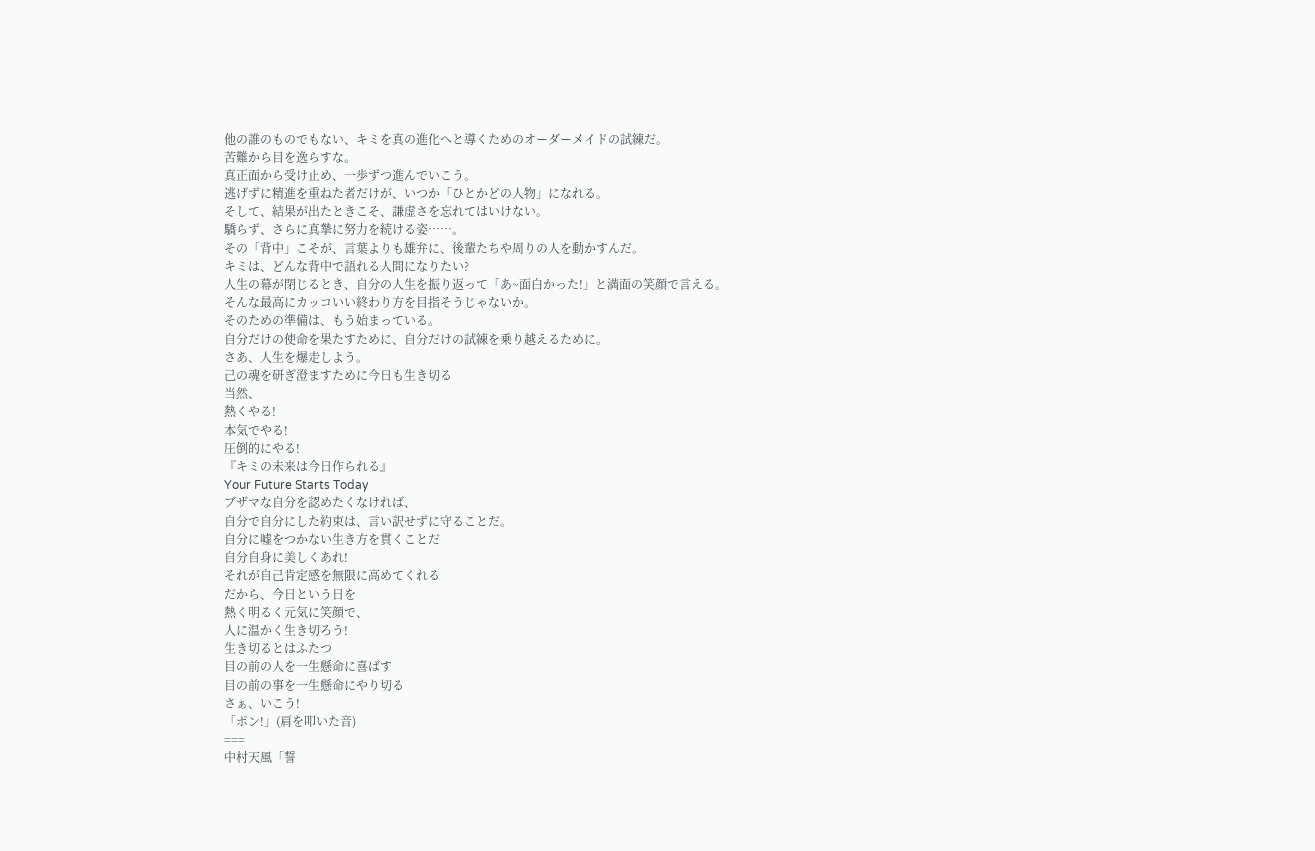他の誰のものでもない、キミを真の進化へと導くためのオーダーメイドの試練だ。
苦難から目を逸らすな。
真正面から受け止め、一歩ずつ進んでいこう。
逃げずに精進を重ねた者だけが、いつか「ひとかどの人物」になれる。
そして、結果が出たときこそ、謙虚さを忘れてはいけない。
驕らず、さらに真摯に努力を続ける姿……。
その「背中」こそが、言葉よりも雄弁に、後輩たちや周りの人を動かすんだ。
キミは、どんな背中で語れる人間になりたい?
人生の幕が閉じるとき、自分の人生を振り返って「あ~面白かった!」と満面の笑顔で言える。
そんな最高にカッコいい終わり方を目指そうじゃないか。
そのための準備は、もう始まっている。
自分だけの使命を果たすために、自分だけの試練を乗り越えるために。
さあ、人生を爆走しよう。
己の魂を研ぎ澄ますために今日も生き切る
当然、
熱くやる!
本気でやる!
圧倒的にやる!
『キミの未来は今日作られる』
Your Future Starts Today
ブザマな自分を認めたくなければ、
自分で自分にした約束は、言い訳せずに守ることだ。
自分に嘘をつかない生き方を貫くことだ
自分自身に美しくあれ!
それが自己肯定感を無限に高めてくれる
だから、今日という日を
熱く明るく元気に笑顔で、
人に温かく生き切ろう!
生き切るとはふたつ
目の前の人を一生懸命に喜ばす
目の前の事を一生懸命にやり切る
さぁ、いこう!
「ポン!」(肩を叩いた音)
===
中村天風「誓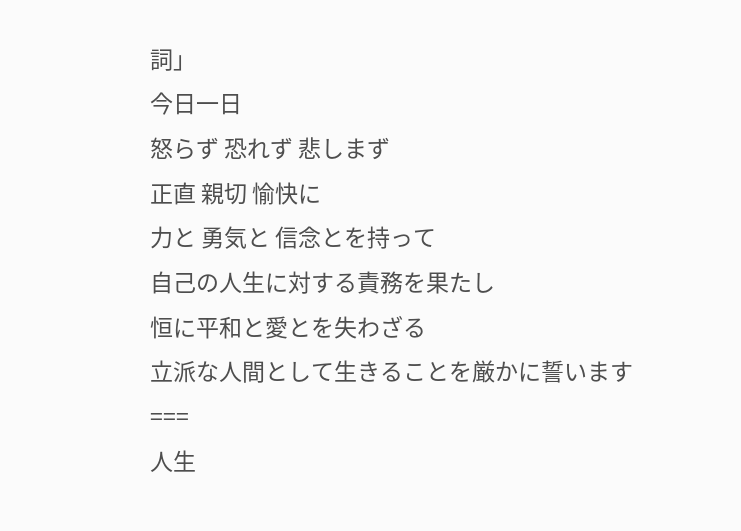詞」
今日一日
怒らず 恐れず 悲しまず
正直 親切 愉快に
力と 勇気と 信念とを持って
自己の人生に対する責務を果たし
恒に平和と愛とを失わざる
立派な人間として生きることを厳かに誓います
===
人生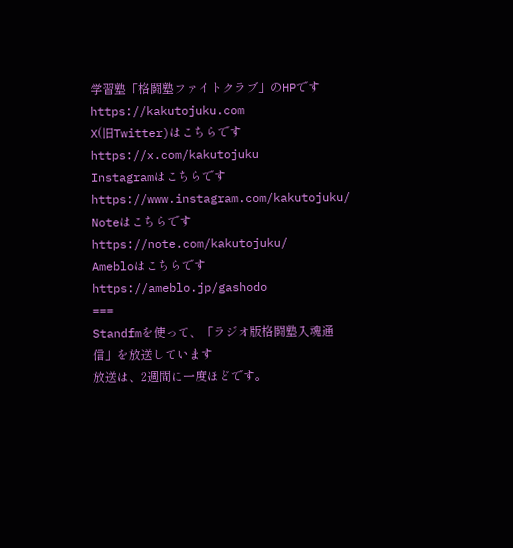学習塾「格闘塾ファイトクラブ」のHPです
https://kakutojuku.com
X(旧Twitter)はこちらです
https://x.com/kakutojuku
Instagramはこちらです
https://www.instagram.com/kakutojuku/
Noteはこちらです
https://note.com/kakutojuku/
Amebloはこちらです
https://ameblo.jp/gashodo
===
Standfmを使って、「ラジオ版格闘塾入魂通信」を放送しています
放送は、2週間に一度ほどです。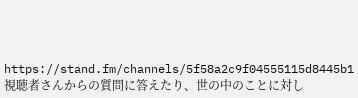https://stand.fm/channels/5f58a2c9f04555115d8445b1
視聴者さんからの質問に答えたり、世の中のことに対し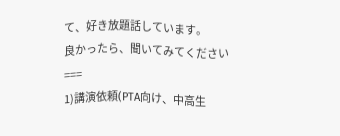て、好き放題話しています。
良かったら、聞いてみてください
===
1)講演依頼(PTA向け、中高生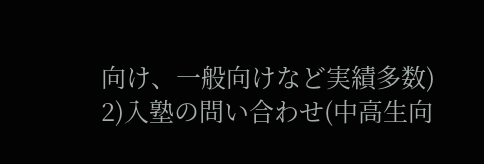向け、一般向けなど実績多数)
2)入塾の問い合わせ(中高生向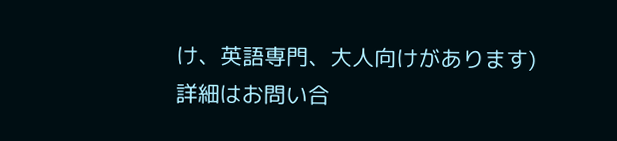け、英語専門、大人向けがあります)
詳細はお問い合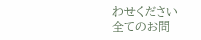わせください
全てのお問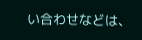い合わせなどは、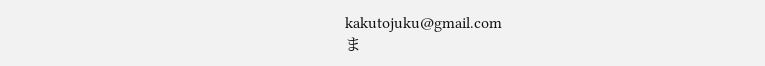kakutojuku@gmail.com
ま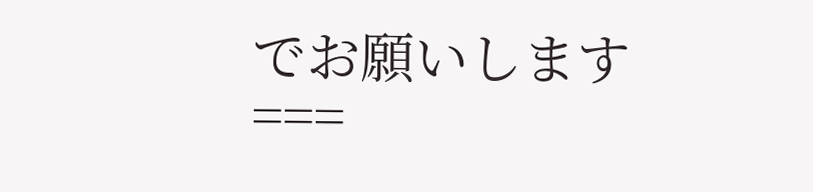でお願いします
===